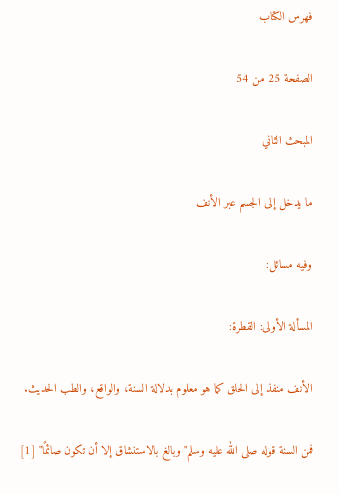فهرس الكتاب

الصفحة 25 من 54

المبحث الثاني

ما يدخل إلى الجسم عبر الأنف

وفيه مسائل:

المسألة الأولى: القطرة:

الأنف منفذ إلى الحلق كما هو معلوم بدلالة السنة، والواقع، والطب الحديث.

فمن السنة قوله صلى الله عليه وسلم"وبالغ بالاستنشاق إلا أن تكون صائمًا" [1]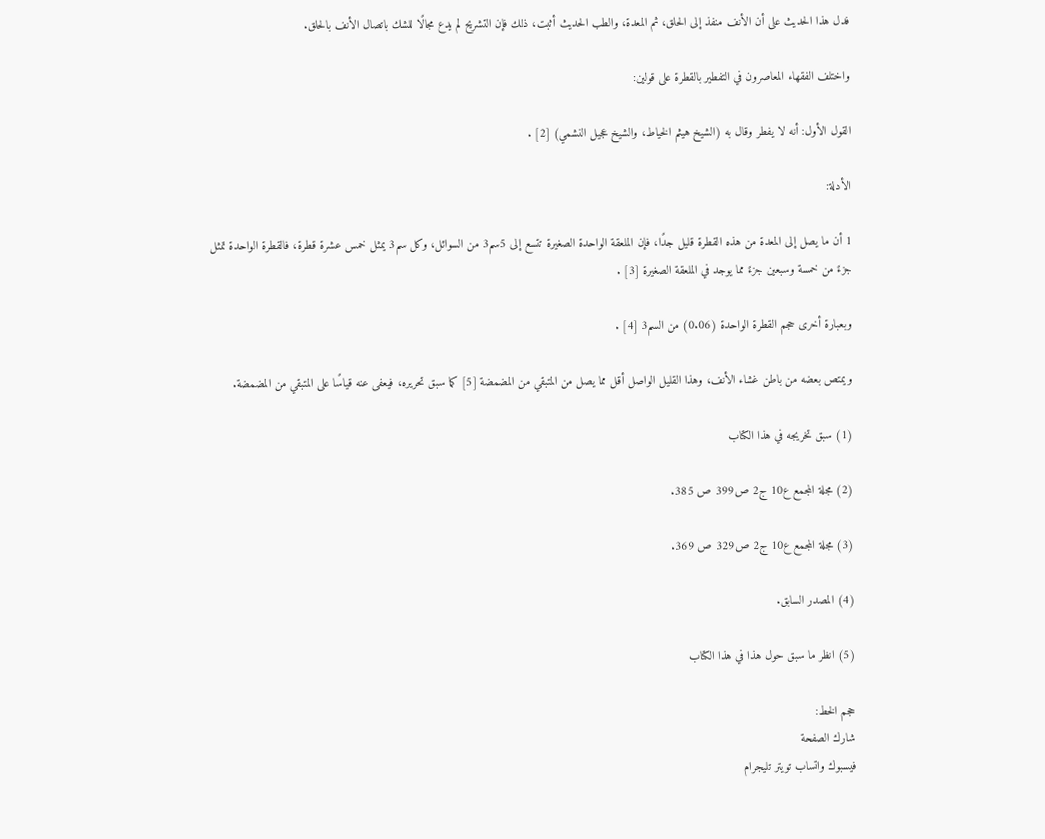فدل هذا الحديث على أن الأنف منفذ إلى الحلق، ثم المعدة، والطب الحديث أثبت، ذلك فإن التشريح لم يدع مجالًا للشك باتصال الأنف بالحلق.

واختلف الفقهاء المعاصرون في التفطير بالقطرة على قولين:

القول الأول: أنه لا يفطر وقال به (الشيخ هيثم الخياط، والشيخ عجيل النشمي) [2] .

الأدلة:

1 أن ما يصل إلى المعدة من هذه القطرة قليل جدًا، فإن الملعقة الواحدة الصغيرة تتسع إلى 5سم3 من السوائل، وكل سم3 يمثل خمس عشرة قطرة، فالقطرة الواحدة تمثل جزءً من خمسة وسبعين جزءً مما يوجد في الملعقة الصغيرة [3] .

وبعبارة أخرى حجم القطرة الواحدة (0.06) من السم3 [4] .

ويمتص بعضه من باطن غشاء الأنف، وهذا القليل الواصل أقل مما يصل من المتبقي من المضمضة [5] كما سبق تحريره، فيعفى عنه قياسًا على المتبقي من المضمضة.

(1) سبق تخريجه في هذا الكتاب

(2) مجلة المجمع ع10 ج2 ص399 ص 385.

(3) مجلة المجمع ع10 ج2 ص329 ص 369.

(4) المصدر السابق.

(5) انظر ما سبق حول هذا في هذا الكتاب

حجم الخط:
شارك الصفحة
فيسبوك واتساب تويتر تليجرام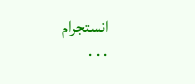انستجرام
. . .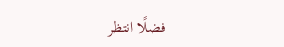فضلًا انتظر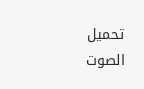تحميل الصوت